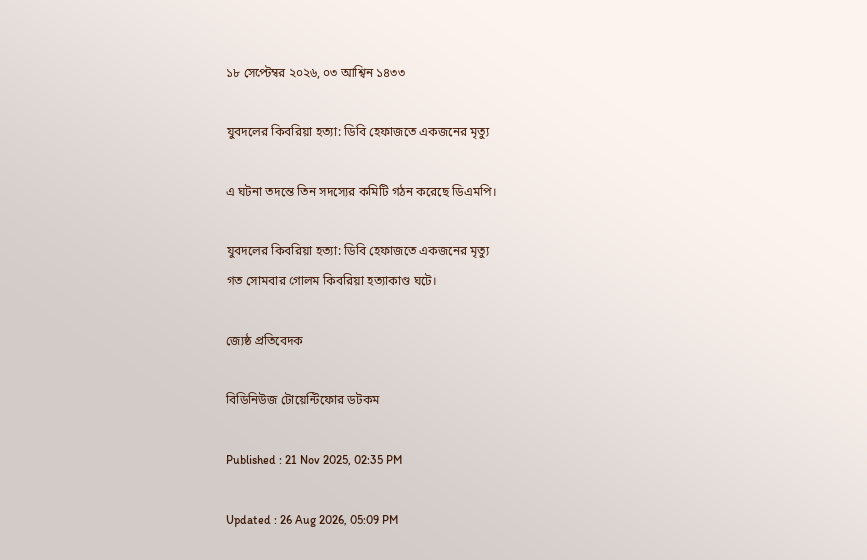১৮ সেপ্টেম্বর ২০২৬, ০৩ আশ্বিন ১৪৩৩

যুবদলের কিবরিয়া হত্যা: ডিবি হেফাজতে একজনের মৃত্যু

এ ঘটনা তদন্তে তিন সদস্যের কমিটি গঠন করেছে ডিএমপি।

যুবদলের কিবরিয়া হত্যা: ডিবি হেফাজতে একজনের মৃত্যু
গত সোমবার গোলম কিবরিয়া হত্যাকাণ্ড ঘটে।

জ্যেষ্ঠ প্রতিবেদক

বিডিনিউজ টোয়েন্টিফোর ডটকম

Published : 21 Nov 2025, 02:35 PM

Updated : 26 Aug 2026, 05:09 PM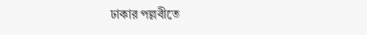ঢাকার পল্লবীতে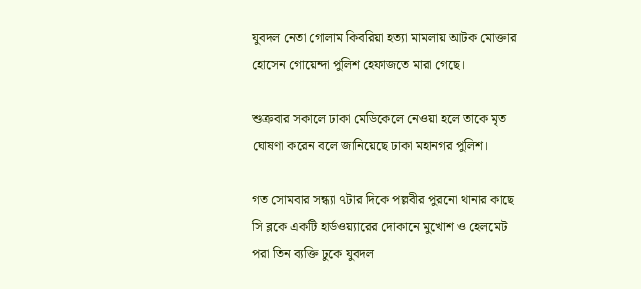যুবদল নেতা গোলাম কিবরিয়া হত্যা মামলায় আটক মোক্তার হোসেন গোয়েন্দা পুলিশ হেফাজতে মারা গেছে।

শুক্রবার সকালে ঢাকা মেডিকেলে নেওয়া হলে তাকে মৃত ঘোষণা করেন বলে জানিয়েছে ঢাকা মহানগর পুলিশ।

গত সোমবার সন্ধ্যা ৭টার দিকে পল্লবীর পুরনো থানার কাছে সি ব্লকে একটি হার্ডওয়্যারের দোকানে মুখোশ ও হেলমেট পরা তিন ব্যক্তি ঢুকে যুবদল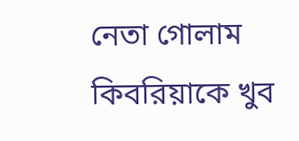নেতা গোলাম কিবরিয়াকে খুব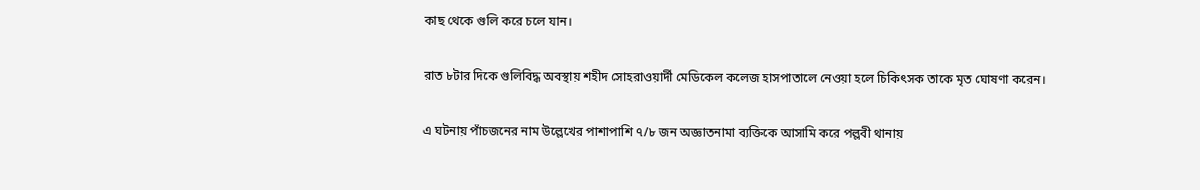কাছ থেকে গুলি করে চলে যান।

রাত ৮টার দিকে গুলিবিদ্ধ অবস্থায় শহীদ সোহরাওয়ার্দী মেডিকেল কলেজ হাসপাতালে নেওয়া হলে চিকিৎসক তাকে মৃত ঘোষণা করেন।

এ ঘটনায় পাঁচজনের নাম উল্লেখের পাশাপাশি ৭/৮ জন অজ্ঞাতনামা ব্যক্তিকে আসামি করে পল্লবী থানায়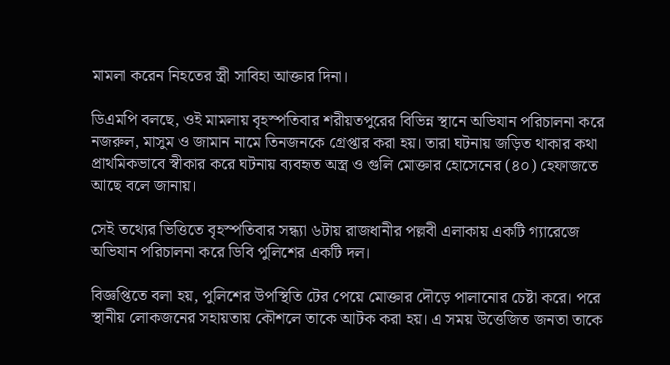মামলা করেন নিহতের স্ত্রী সাবিহা আক্তার দিনা।

ডিএমপি বলছে, ওই মামলায় বৃহস্পতিবার শরীয়তপুরের বিভিন্ন স্থানে অভিযান পরিচালনা করে নজরুল, মাসুম ও জামান নামে তিনজনকে গ্রেপ্তার করা হয়। তারা ঘটনায় জড়িত থাকার কথা প্রাথমিকভাবে স্বীকার করে ঘটনায় ব্যবহৃত অস্ত্র ও গুলি মোক্তার হোসেনের (৪০) হেফাজতে আছে বলে জানায়।

সেই তথ্যের ভিত্তিতে বৃহস্পতিবার সন্ধ্যা ৬টায় রাজধানীর পল্লবী এলাকায় একটি গ্যারেজে অভিযান পরিচালনা করে ডিবি পুলিশের একটি দল।

বিজ্ঞপ্তিতে বলা হয়, পুলিশের উপস্থিতি টের পেয়ে মোক্তার দৌড়ে পালানোর চেষ্টা করে। পরে স্থানীয় লোকজনের সহায়তায় কৌশলে তাকে আটক করা হয়। এ সময় উত্তেজিত জনতা তাকে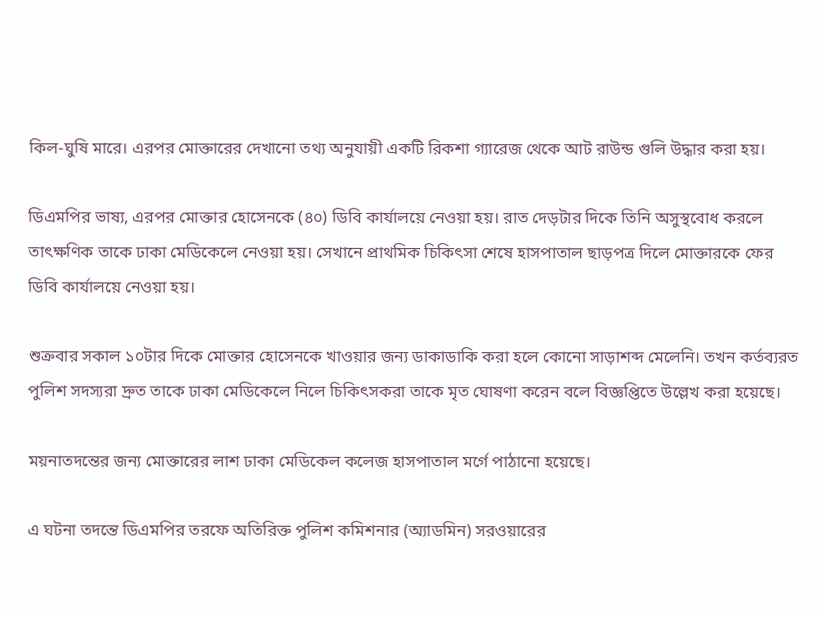কিল-ঘুষি মারে। এরপর মোক্তারের দেখানো তথ্য অনুযায়ী একটি রিকশা গ্যারেজ থেকে আট রাউন্ড গুলি উদ্ধার করা হয়।

ডিএমপির ভাষ্য, এরপর মোক্তার হোসেনকে (৪০) ডিবি কার্যালয়ে নেওয়া হয়। রাত দেড়টার দিকে তিনি অসুস্থবোধ করলে তাৎক্ষণিক তাকে ঢাকা মেডিকেলে নেওয়া হয়। সেখানে প্রাথমিক চিকিৎসা শেষে হাসপাতাল ছাড়পত্র দিলে মোক্তারকে ফের ডিবি কার্যালয়ে নেওয়া হয়।

শুক্রবার সকাল ১০টার দিকে মোক্তার হোসেনকে খাওয়ার জন্য ডাকাডাকি করা হলে কোনো সাড়াশব্দ মেলেনি। তখন কর্তব্যরত পুলিশ সদস্যরা দ্রুত তাকে ঢাকা মেডিকেলে নিলে চিকিৎসকরা তাকে মৃত ঘোষণা করেন বলে বিজ্ঞপ্তিতে উল্লেখ করা হয়েছে।

ময়নাতদন্তের জন্য মোক্তারের লাশ ঢাকা মেডিকেল কলেজ হাসপাতাল মর্গে পাঠানো হয়েছে।

এ ঘটনা তদন্তে ডিএমপির তরফে অতিরিক্ত পুলিশ কমিশনার (অ্যাডমিন) সরওয়ারের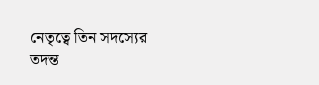নেতৃত্বে তিন সদস্যের তদন্ত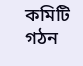কমিটি গঠন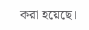করা হয়েছে।